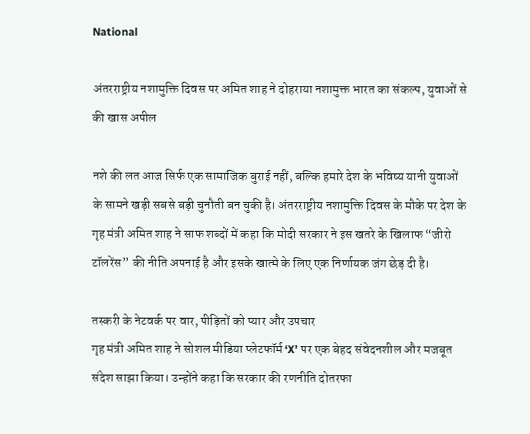National

अंतरराष्ट्रीय नशामुक्ति दिवस पर अमित शाह ने दोहराया नशामुक्त भारत का संकल्प, युवाओं से की खास अपील

नशे की लत आज सिर्फ एक सामाजिक बुराई नहीं, बल्कि हमारे देश के भविष्य यानी युवाओं के सामने खड़ी सबसे बड़ी चुनौती बन चुकी है। अंतरराष्ट्रीय नशामुक्ति दिवस के मौके पर देश के गृह मंत्री अमित शाह ने साफ शब्दों में कहा कि मोदी सरकार ने इस खतरे के खिलाफ “जीरो टॉलरेंस” की नीति अपनाई है और इसके खात्मे के लिए एक निर्णायक जंग छेड़ दी है।

तस्करी के नेटवर्क पर वार, पीड़ितों को प्यार और उपचार
गृह मंत्री अमित शाह ने सोशल मीडिया प्लेटफॉर्म ‘X’ पर एक बेहद संवेदनशील और मजबूत संदेश साझा किया। उन्होंने कहा कि सरकार की रणनीति दोतरफा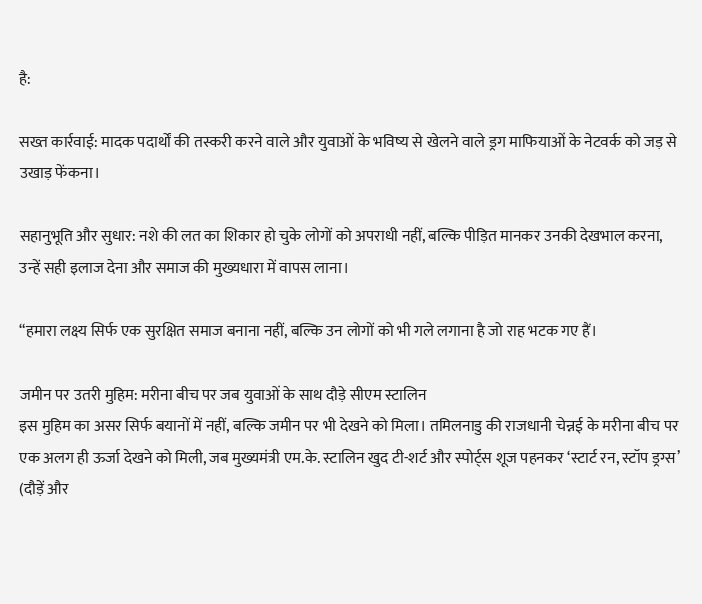है:

सख्त कार्रवाई: मादक पदार्थों की तस्करी करने वाले और युवाओं के भविष्य से खेलने वाले ड्रग माफियाओं के नेटवर्क को जड़ से उखाड़ फेंकना।

सहानुभूति और सुधार: नशे की लत का शिकार हो चुके लोगों को अपराधी नहीं, बल्कि पीड़ित मानकर उनकी देखभाल करना, उन्हें सही इलाज देना और समाज की मुख्यधारा में वापस लाना।

“हमारा लक्ष्य सिर्फ एक सुरक्षित समाज बनाना नहीं, बल्कि उन लोगों को भी गले लगाना है जो राह भटक गए हैं।

जमीन पर उतरी मुहिम: मरीना बीच पर जब युवाओं के साथ दौड़े सीएम स्टालिन
इस मुहिम का असर सिर्फ बयानों में नहीं, बल्कि जमीन पर भी देखने को मिला। तमिलनाडु की राजधानी चेन्नई के मरीना बीच पर एक अलग ही ऊर्जा देखने को मिली, जब मुख्यमंत्री एम.के. स्टालिन खुद टी-शर्ट और स्पोर्ट्स शूज पहनकर ‘स्टार्ट रन, स्टॉप ड्रग्स’ (दौड़ें और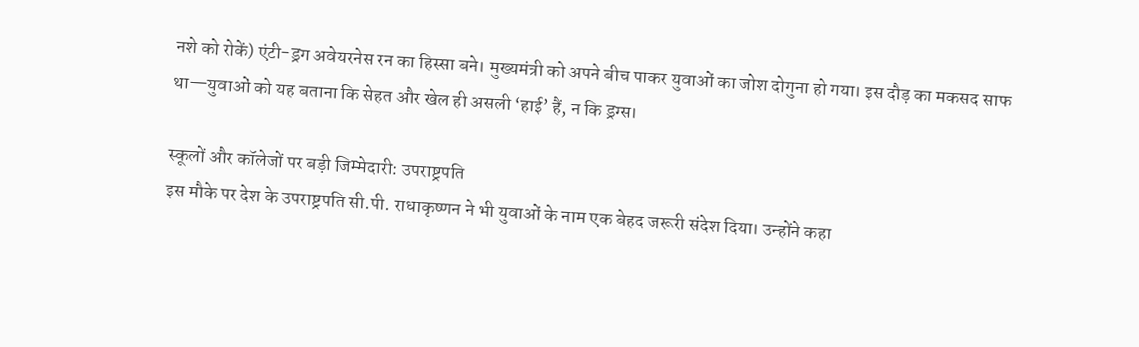नशे को रोकें) एंटी-ड्रग अवेयरनेस रन का हिस्सा बने। मुख्यमंत्री को अपने बीच पाकर युवाओं का जोश दोगुना हो गया। इस दौड़ का मकसद साफ था—युवाओं को यह बताना कि सेहत और खेल ही असली ‘हाई’ हैं, न कि ड्रग्स।

स्कूलों और कॉलेजों पर बड़ी जिम्मेदारी: उपराष्ट्रपति
इस मौके पर देश के उपराष्ट्रपति सी.पी. राधाकृष्णन ने भी युवाओं के नाम एक बेहद जरूरी संदेश दिया। उन्होंने कहा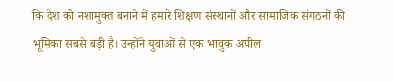कि देश को नशामुक्त बनाने में हमारे शिक्षण संस्थानों और सामाजिक संगठनों की भूमिका सबसे बड़ी है। उन्होंने युवाओं से एक भावुक अपील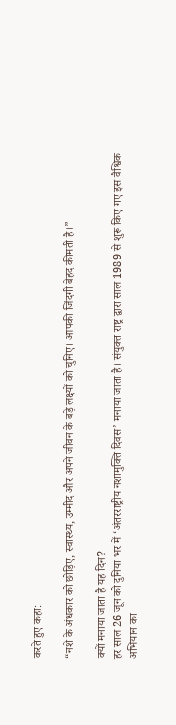करते हुए कहा:

“नशे के अंधकार को छोड़िए, स्वास्थ्य, उम्मीद और अपने जीवन के बड़े लक्ष्यों को चुनिए। आपकी जिंदगी बेहद कीमती है।”

क्यों मनाया जाता है यह दिन?
हर साल 26 जून को दुनिया भर में ‘अंतरराष्ट्रीय नशामुक्ति दिवस’ मनाया जाता है। संयुक्त राष्ट्र द्वारा साल 1989 से शुरू किए गए इस वैश्विक अभियान का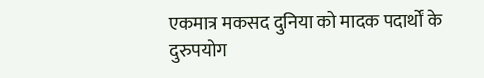एकमात्र मकसद दुनिया को मादक पदार्थों के दुरुपयोग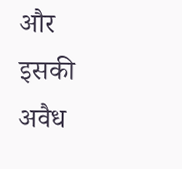और इसकी अवैध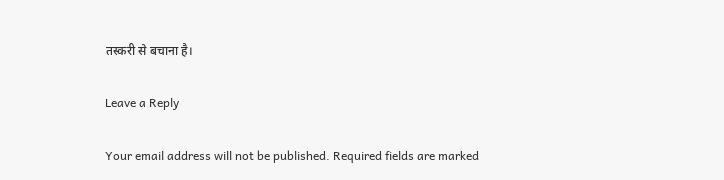तस्करी से बचाना है।

Leave a Reply

Your email address will not be published. Required fields are marked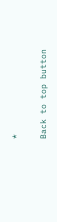*

Back to top button